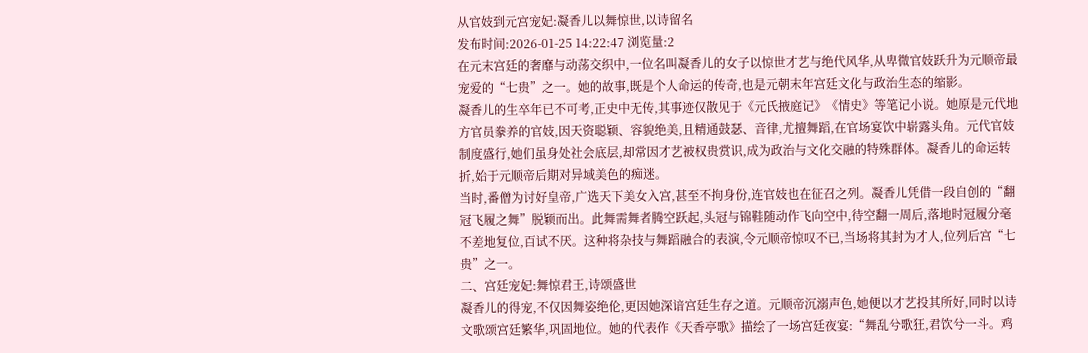从官妓到元宫宠妃:凝香儿以舞惊世,以诗留名
发布时间:2026-01-25 14:22:47 浏览量:2
在元末宫廷的奢靡与动荡交织中,一位名叫凝香儿的女子以惊世才艺与绝代风华,从卑微官妓跃升为元顺帝最宠爱的“七贵”之一。她的故事,既是个人命运的传奇,也是元朝末年宫廷文化与政治生态的缩影。
凝香儿的生卒年已不可考,正史中无传,其事迹仅散见于《元氏掖庭记》《情史》等笔记小说。她原是元代地方官员豢养的官妓,因天资聪颖、容貌绝美,且精通鼓瑟、音律,尤擅舞蹈,在官场宴饮中崭露头角。元代官妓制度盛行,她们虽身处社会底层,却常因才艺被权贵赏识,成为政治与文化交融的特殊群体。凝香儿的命运转折,始于元顺帝后期对异域美色的痴迷。
当时,番僧为讨好皇帝,广选天下美女入宫,甚至不拘身份,连官妓也在征召之列。凝香儿凭借一段自创的“翻冠飞履之舞”脱颖而出。此舞需舞者腾空跃起,头冠与锦鞋随动作飞向空中,待空翻一周后,落地时冠履分毫不差地复位,百试不厌。这种将杂技与舞蹈融合的表演,令元顺帝惊叹不已,当场将其封为才人,位列后宫“七贵”之一。
二、宫廷宠妃:舞惊君王,诗颂盛世
凝香儿的得宠,不仅因舞姿绝伦,更因她深谙宫廷生存之道。元顺帝沉溺声色,她便以才艺投其所好,同时以诗文歌颂宫廷繁华,巩固地位。她的代表作《天香亭歌》描绘了一场宫廷夜宴:“舞乱兮歌狂,君饮兮一斗。鸡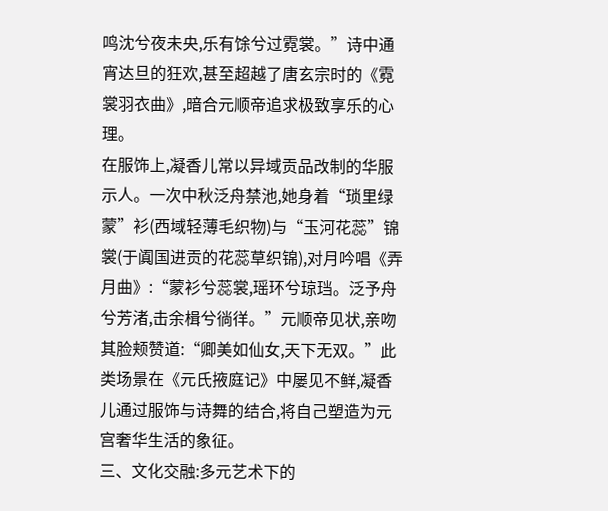鸣沈兮夜未央,乐有馀兮过霓裳。”诗中通宵达旦的狂欢,甚至超越了唐玄宗时的《霓裳羽衣曲》,暗合元顺帝追求极致享乐的心理。
在服饰上,凝香儿常以异域贡品改制的华服示人。一次中秋泛舟禁池,她身着“琐里绿蒙”衫(西域轻薄毛织物)与“玉河花蕊”锦裳(于阗国进贡的花蕊草织锦),对月吟唱《弄月曲》:“蒙衫兮蕊裳,瑶环兮琼珰。泛予舟兮芳渚,击余楫兮徜徉。”元顺帝见状,亲吻其脸颊赞道:“卿美如仙女,天下无双。”此类场景在《元氏掖庭记》中屡见不鲜,凝香儿通过服饰与诗舞的结合,将自己塑造为元宫奢华生活的象征。
三、文化交融:多元艺术下的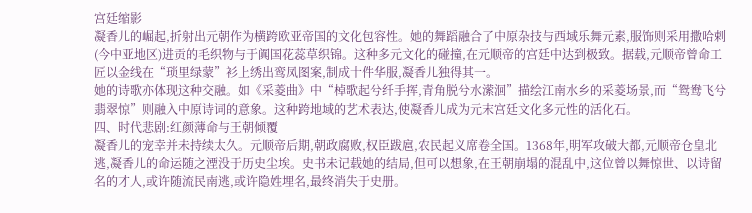宫廷缩影
凝香儿的崛起,折射出元朝作为横跨欧亚帝国的文化包容性。她的舞蹈融合了中原杂技与西域乐舞元素,服饰则采用撒哈剌(今中亚地区)进贡的毛织物与于阗国花蕊草织锦。这种多元文化的碰撞,在元顺帝的宫廷中达到极致。据载,元顺帝曾命工匠以金线在“琐里绿蒙”衫上绣出鸾凤图案,制成十件华服,凝香儿独得其一。
她的诗歌亦体现这种交融。如《采菱曲》中“棹歌起兮纤手挥,青角脱兮水潆洄”描绘江南水乡的采菱场景,而“鸳鸯飞兮翡翠惊”则融入中原诗词的意象。这种跨地域的艺术表达,使凝香儿成为元末宫廷文化多元性的活化石。
四、时代悲剧:红颜薄命与王朝倾覆
凝香儿的宠幸并未持续太久。元顺帝后期,朝政腐败,权臣跋扈,农民起义席卷全国。1368年,明军攻破大都,元顺帝仓皇北逃,凝香儿的命运随之湮没于历史尘埃。史书未记载她的结局,但可以想象,在王朝崩塌的混乱中,这位曾以舞惊世、以诗留名的才人,或许随流民南逃,或许隐姓埋名,最终消失于史册。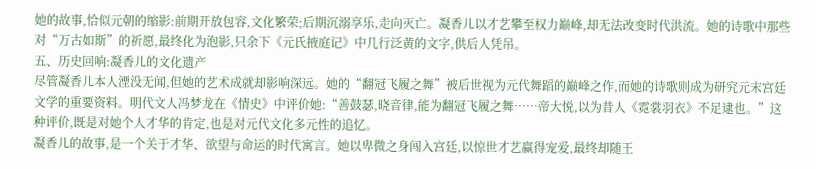她的故事,恰似元朝的缩影:前期开放包容,文化繁荣;后期沉溺享乐,走向灭亡。凝香儿以才艺攀至权力巅峰,却无法改变时代洪流。她的诗歌中那些对“万古如斯”的祈愿,最终化为泡影,只余下《元氏掖庭记》中几行泛黄的文字,供后人凭吊。
五、历史回响:凝香儿的文化遗产
尽管凝香儿本人湮没无闻,但她的艺术成就却影响深远。她的“翻冠飞履之舞”被后世视为元代舞蹈的巅峰之作,而她的诗歌则成为研究元末宫廷文学的重要资料。明代文人冯梦龙在《情史》中评价她:“善鼓瑟,晓音律,能为翻冠飞履之舞……帝大悦,以为昔人《霓裳羽衣》不足逮也。”这种评价,既是对她个人才华的肯定,也是对元代文化多元性的追忆。
凝香儿的故事,是一个关于才华、欲望与命运的时代寓言。她以卑微之身闯入宫廷,以惊世才艺赢得宠爱,最终却随王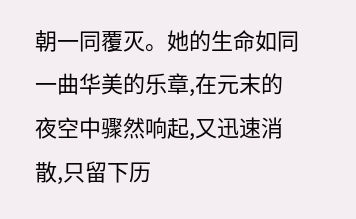朝一同覆灭。她的生命如同一曲华美的乐章,在元末的夜空中骤然响起,又迅速消散,只留下历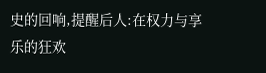史的回响,提醒后人:在权力与享乐的狂欢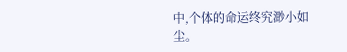中,个体的命运终究渺小如尘。